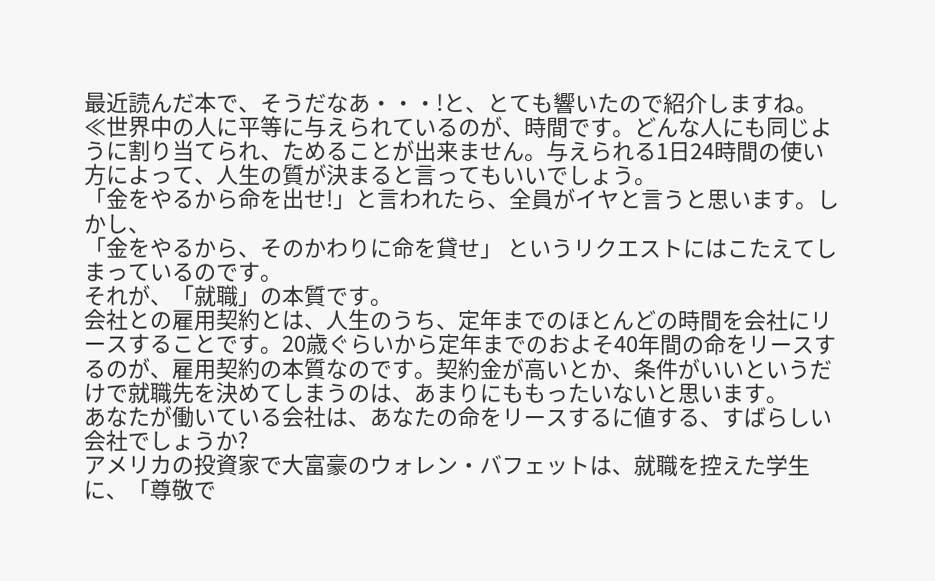最近読んだ本で、そうだなあ・・・!と、とても響いたので紹介しますね。
≪世界中の人に平等に与えられているのが、時間です。どんな人にも同じように割り当てられ、ためることが出来ません。与えられる1日24時間の使い方によって、人生の質が決まると言ってもいいでしょう。
「金をやるから命を出せ!」と言われたら、全員がイヤと言うと思います。しかし、
「金をやるから、そのかわりに命を貸せ」 というリクエストにはこたえてしまっているのです。
それが、「就職」の本質です。
会社との雇用契約とは、人生のうち、定年までのほとんどの時間を会社にリースすることです。20歳ぐらいから定年までのおよそ40年間の命をリースするのが、雇用契約の本質なのです。契約金が高いとか、条件がいいというだけで就職先を決めてしまうのは、あまりにももったいないと思います。
あなたが働いている会社は、あなたの命をリースするに値する、すばらしい会社でしょうか?
アメリカの投資家で大富豪のウォレン・バフェットは、就職を控えた学生に、「尊敬で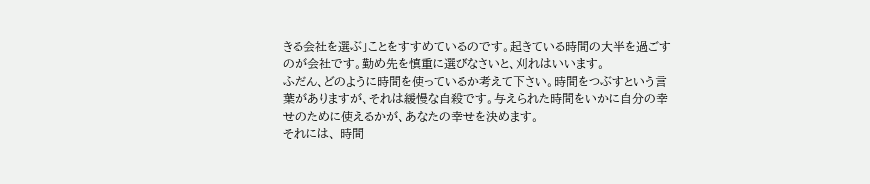きる会社を選ぶ」ことをすすめているのです。起きている時間の大半を過ごすのが会社です。勤め先を慎重に選びなさいと、刈れはいいます。
ふだん、どのように時間を使っているか考えて下さい。時間をつぶすという言葉がありますが、それは緩慢な自殺です。与えられた時間をいかに自分の幸せのために使えるかが、あなたの幸せを決めます。
それには、 時間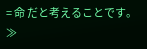= 命 だと考えることです。 ≫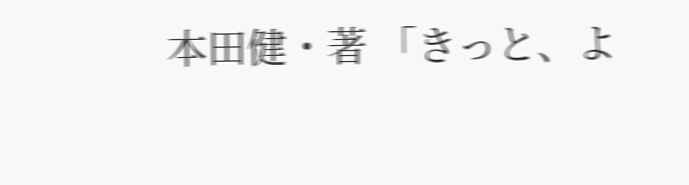本田健・著 「きっと、よ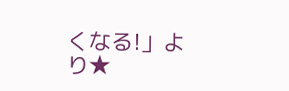くなる!」より★